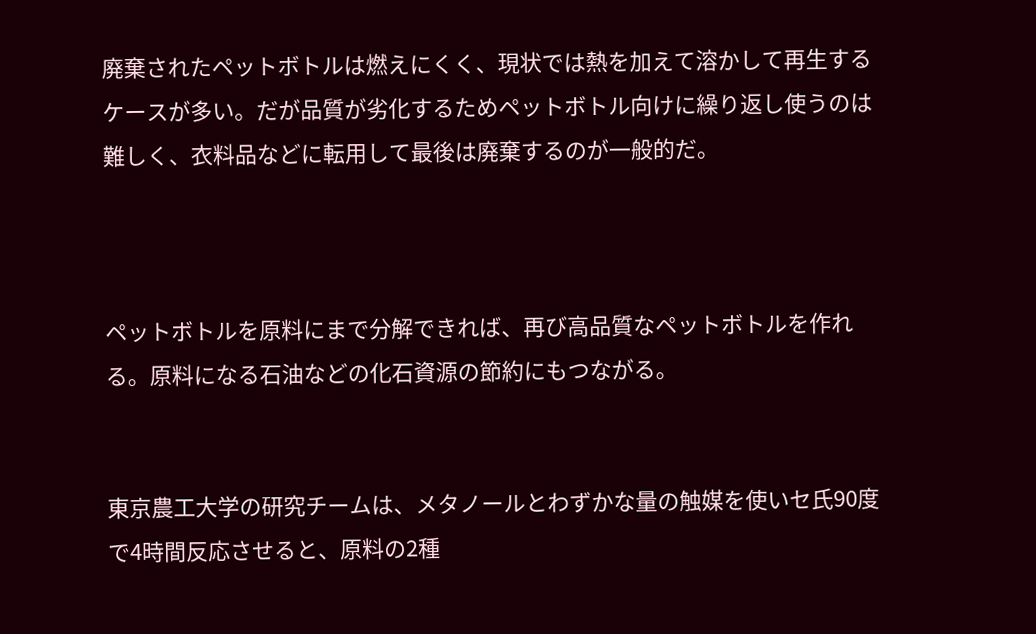廃棄されたペットボトルは燃えにくく、現状では熱を加えて溶かして再生するケースが多い。だが品質が劣化するためペットボトル向けに繰り返し使うのは難しく、衣料品などに転用して最後は廃棄するのが一般的だ。



ペットボトルを原料にまで分解できれば、再び高品質なペットボトルを作れる。原料になる石油などの化石資源の節約にもつながる。


東京農工大学の研究チームは、メタノールとわずかな量の触媒を使いセ氏90度で4時間反応させると、原料の2種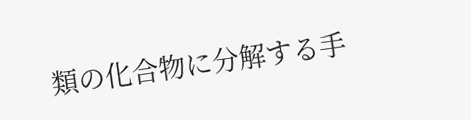類の化合物に分解する手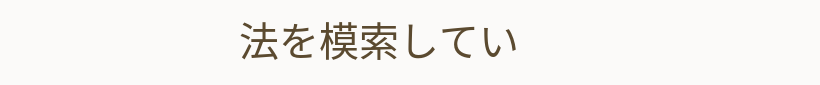法を模索してい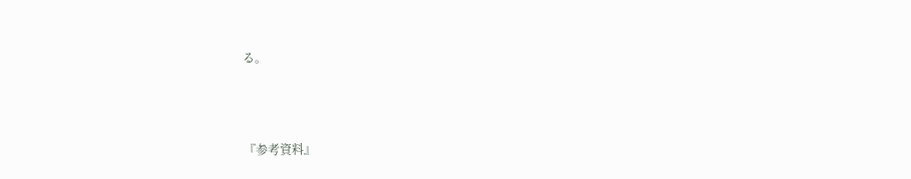る。



『参考資料』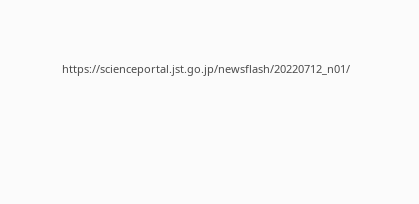https://scienceportal.jst.go.jp/newsflash/20220712_n01/